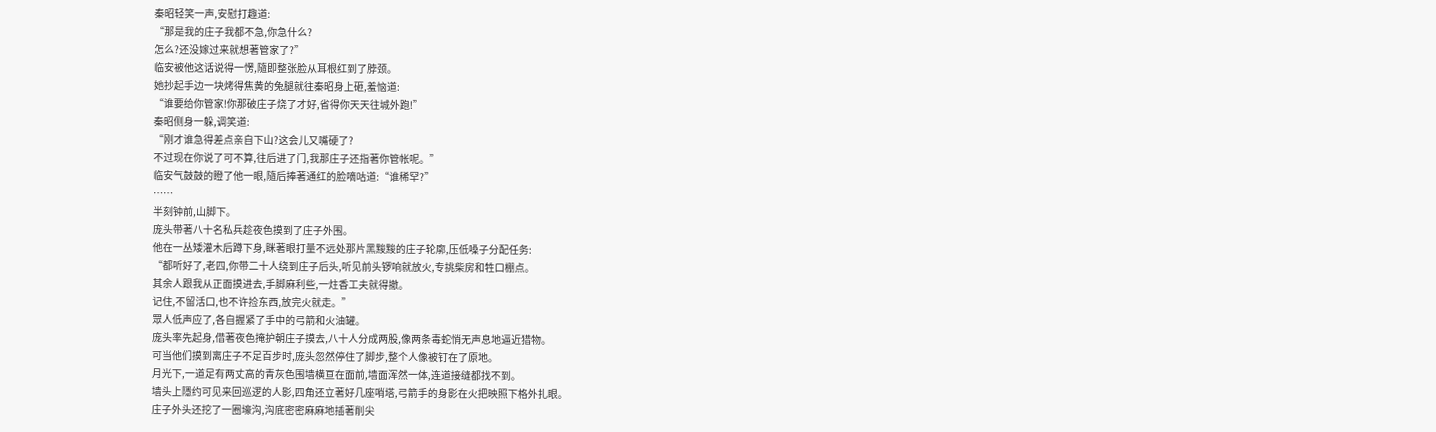秦昭轻笑一声,安慰打趣道:
“那是我的庄子我都不急,你急什么?
怎么?还没嫁过来就想著管家了?”
临安被他这话说得一愣,隨即整张脸从耳根红到了脖颈。
她抄起手边一块烤得焦黄的兔腿就往秦昭身上砸,羞恼道:
“谁要给你管家!你那破庄子烧了才好,省得你天天往城外跑!”
秦昭侧身一躲,调笑道:
“刚才谁急得差点亲自下山?这会儿又嘴硬了?
不过现在你说了可不算,往后进了门,我那庄子还指著你管帐呢。”
临安气鼓鼓的瞪了他一眼,隨后捧著通红的脸嘀咕道:“谁稀罕?”
……
半刻钟前,山脚下。
庞头带著八十名私兵趁夜色摸到了庄子外围。
他在一丛矮灌木后蹲下身,眯著眼打量不远处那片黑黢黢的庄子轮廓,压低嗓子分配任务:
“都听好了,老四,你带二十人绕到庄子后头,听见前头锣响就放火,专挑柴房和牲口棚点。
其余人跟我从正面摸进去,手脚麻利些,一炷香工夫就得撤。
记住,不留活口,也不许捡东西,放完火就走。”
眾人低声应了,各自握紧了手中的弓箭和火油罐。
庞头率先起身,借著夜色掩护朝庄子摸去,八十人分成两股,像两条毒蛇悄无声息地逼近猎物。
可当他们摸到离庄子不足百步时,庞头忽然停住了脚步,整个人像被钉在了原地。
月光下,一道足有两丈高的青灰色围墙横亘在面前,墙面浑然一体,连道接缝都找不到。
墙头上隱约可见来回巡逻的人影,四角还立著好几座哨塔,弓箭手的身影在火把映照下格外扎眼。
庄子外头还挖了一圈壕沟,沟底密密麻麻地插著削尖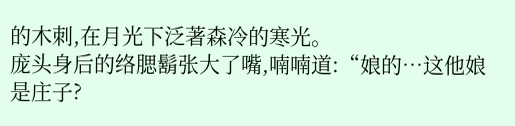的木刺,在月光下泛著森冷的寒光。
庞头身后的络腮鬍张大了嘴,喃喃道:“娘的…这他娘是庄子?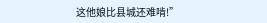这他娘比县城还难啃!”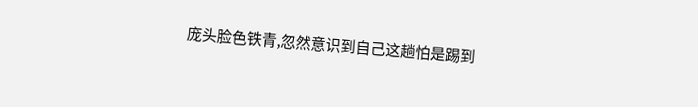庞头脸色铁青,忽然意识到自己这趟怕是踢到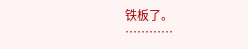铁板了。
…………